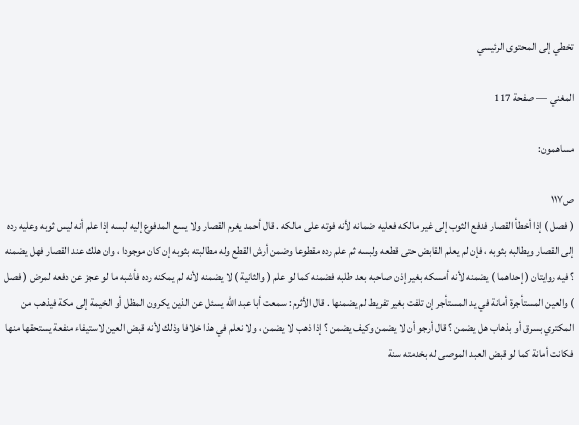تخطي إلى المحتوى الرئيسي

المغني — صفحة 117

مساهمون:

ص١١٧
( فصل ) إذا أخطأ القصار فدفع الثوب إلى غير مالكه فعليه ضمانه لأنه فوته على مالكه . قال أحمد يغرم القصار ولا يسع المدفوع إليه لبسه إذا علم أنه ليس ثوبه وعليه رده إلى القصار ويطالبه بثوبه ، فإن لم يعلم القابض حتى قطعه ولبسه ثم علم رده مقطوعا وضمن أرش القطع وله مطالبته بثوبه إن كان موجودا ، وان هلك عند القصار فهل يضمنه ؟ فيه روايتان ( إحداهما ) يضمنه لأنه أمسكه بغير إذن صاحبه بعد طلبه فضمنه كما لو علم ( والثانية ) لا يضمنه لأنه لم يمكنه رده فأشبه ما لو عجز عن دفعه لمرض ( فصل ) والعين المستأجرة أمانة في يد المستأجر إن تلفت بغير تفريط لم يضمنها . قال الأثرم : سمعت أبا عبد الله يسئل عن الذين يكرون المظل أو الخيمة إلى مكة فيذهب من المكتري بسرق أو بذهاب هل يضمن ؟ قال أرجو أن لا يضمن وكيف يضمن ؟ إذا ذهب لا يضمن ، ولا نعلم في هذا خلافا وذلك لأنه قبض العين لاستيفاء منفعة يستحقها منها فكانت أمانة كما لو قبض العبد الموصى له بخدمته سنة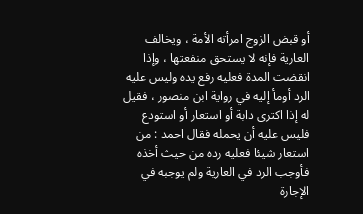أو قبض الزوج امرأته الأمة ، ويخالف العارية فإنه لا يستحق منفعتها ، وإذا انقضت المدة فعليه رفع يده وليس عليه الرد أومأ إليه في رواية ابن منصور ، فقيل له إذا اكترى دابة أو استعار أو استودع فليس عليه أن يحمله فقال احمد : من استعار شيئا فعليه رده من حيث أخذه فأوجب الرد في العارية ولم يوجبه في الإجارة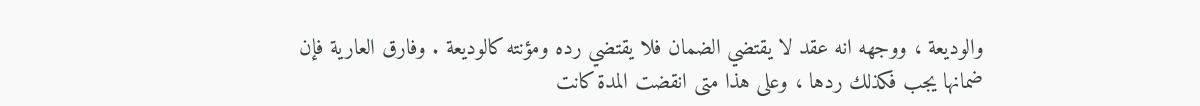والوديعة ، ووجهه انه عقد لا يقتضي الضمان فلا يقتضي رده ومؤنته كالوديعة . وفارق العارية فإن ضمانها يجب فكذلك ردها ، وعلى هذا متى انقضت المدة كانت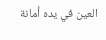العين في يده أمانة